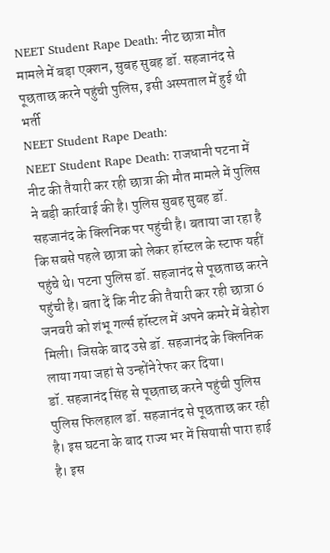NEET Student Rape Death: नीट छात्रा मौत मामले में बड़ा एक्शन, सुबह सुबह डॉ. सहजानंद से पूछताछ करने पहुंची पुलिस, इसी अस्पताल में हुई थी भर्ती
NEET Student Rape Death:
NEET Student Rape Death: राजधानी पटना में नीट की तैयारी कर रही छात्रा की मौत मामले में पुलिस ने बड़ी कार्रवाई की है। पुलिस सुबह सुबह डॉ. सहजानंद के क्लिनिक पर पहुंची है। बताया जा रहा है कि सबसे पहले छात्रा को लेकर हॉस्टल के स्टाफ यहीं पहुंचे थे। पटना पुलिस डॉ. सहजानंद से पूछताछ करने पहुंची है। बता दें कि नीट की तैयारी कर रही छात्रा 6 जनवरी को शंभू गर्ल्स हॉस्टल में अपने कमरे में बेहोश मिली। जिसके बाद उसे डॉ. सहजानंद के क्लिनिक लाया गया जहां से उन्होंने रेफर कर दिया।
डॉ. सहजानंद सिंह से पूछताछ करने पहुंची पुलिस
पुलिस फिलहाल डॉ. सहजानंद से पूछताछ कर रही है। इस घटना के बाद राज्य भर में सियासी पारा हाई है। इस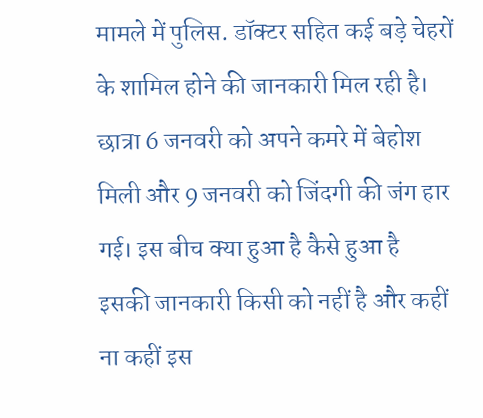मामले में पुलिस. डॉक्टर सहित कई बड़े चेहरों के शामिल होने की जानकारी मिल रही है। छात्रा 6 जनवरी को अपने कमरे में बेहोश मिली और 9 जनवरी को जिंदगी की जंग हार गई। इस बीच क्या हुआ है कैसे हुआ है इसकी जानकारी किसी को नहीं है और कहीं ना कहीं इस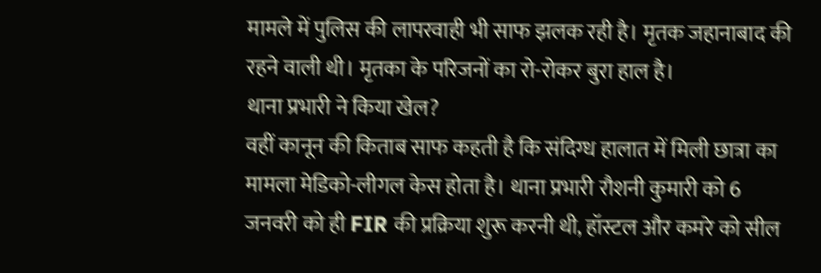मामले में पुलिस की लापरवाही भी साफ झलक रही है। मृतक जहानाबाद की रहने वाली थी। मृतका के परिजनों का रो-रोकर बुरा हाल है।
थाना प्रभारी ने किया खेल?
वहीं कानून की किताब साफ कहती है कि संदिग्ध हालात में मिली छात्रा का मामला मेडिको-लीगल केस होता है। थाना प्रभारी रौशनी कुमारी को 6 जनवरी को ही FIR की प्रक्रिया शुरू करनी थी, हॉस्टल और कमरे को सील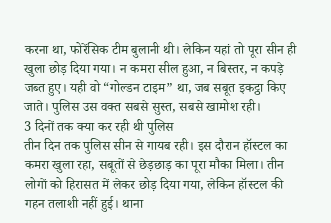करना था, फोरेंसिक टीम बुलानी थी। लेकिन यहां तो पूरा सीन ही खुला छोड़ दिया गया। न कमरा सील हुआ, न बिस्तर, न कपड़े जब्त हुए। यही वो “गोल्डन टाइम” था, जब सबूत इकट्ठा किए जाते। पुलिस उस वक्त सबसे सुस्त, सबसे खामोश रही।
3 दिनों तक क्या कर रही थी पुलिस
तीन दिन तक पुलिस सीन से गायब रही। इस दौरान हॉस्टल का कमरा खुला रहा, सबूतों से छेड़छाड़ का पूरा मौका मिला। तीन लोगों को हिरासत में लेकर छोड़ दिया गया, लेकिन हॉस्टल की गहन तलाशी नहीं हुई। थाना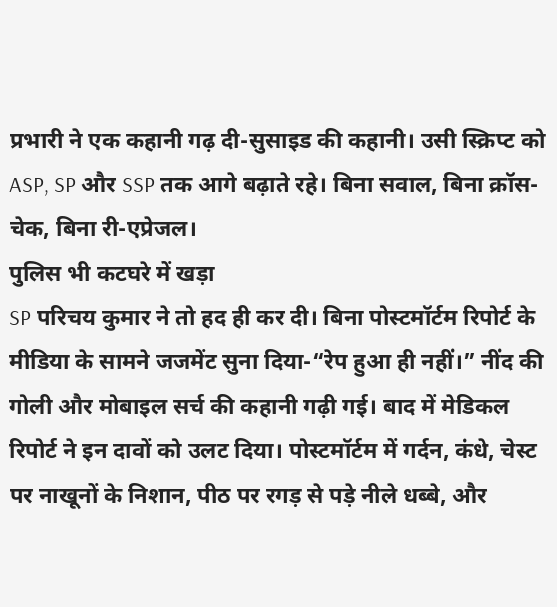प्रभारी ने एक कहानी गढ़ दी-सुसाइड की कहानी। उसी स्क्रिप्ट को ASP, SP और SSP तक आगे बढ़ाते रहे। बिना सवाल, बिना क्रॉस-चेक, बिना री-एप्रेजल।
पुलिस भी कटघरे में खड़ा
SP परिचय कुमार ने तो हद ही कर दी। बिना पोस्टमॉर्टम रिपोर्ट के मीडिया के सामने जजमेंट सुना दिया-“रेप हुआ ही नहीं।” नींद की गोली और मोबाइल सर्च की कहानी गढ़ी गई। बाद में मेडिकल रिपोर्ट ने इन दावों को उलट दिया। पोस्टमॉर्टम में गर्दन, कंधे, चेस्ट पर नाखूनों के निशान, पीठ पर रगड़ से पड़े नीले धब्बे, और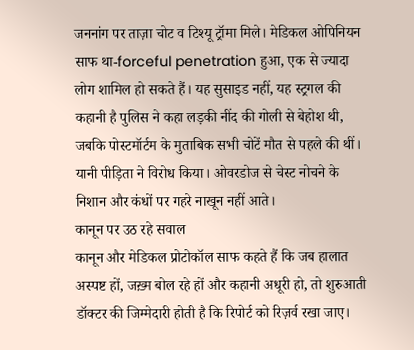जननांग पर ताज़ा चोट व टिश्यू ट्रॉमा मिले। मेडिकल ओपिनियन साफ था-forceful penetration हुआ, एक से ज्यादा लोग शामिल हो सकते हैं। यह सुसाइड नहीं, यह स्ट्रगल की कहानी है पुलिस ने कहा लड़की नींद की गोली से बेहोश थी, जबकि पोस्टमॉर्टम के मुताबिक सभी चोटें मौत से पहले की थीं। यानी पीड़िता ने विरोध किया। ओवरडोज से चेस्ट नोचने के निशान और कंधों पर गहरे नाखून नहीं आते।
कानून पर उठ रहे सवाल
कानून और मेडिकल प्रोटोकॉल साफ कहते हैं कि जब हालात अस्पष्ट हों, जख़्म बोल रहे हों और कहानी अधूरी हो, तो शुरुआती डॉक्टर की जिम्मेदारी होती है कि रिपोर्ट को रिज़र्व रखा जाए।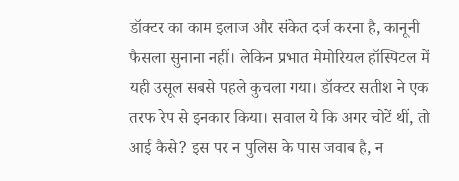डॉक्टर का काम इलाज और संकेत दर्ज करना है, कानूनी फैसला सुनाना नहीं। लेकिन प्रभात मेमोरियल हॉस्पिटल में यही उसूल सबसे पहले कुचला गया। डॉक्टर सतीश ने एक तरफ रेप से इनकार किया। सवाल ये कि अगर चोटें थीं, तो आई कैसे? इस पर न पुलिस के पास जवाब है, न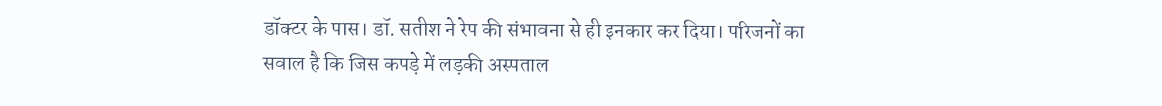डॉक्टर के पास। डॉ. सतीश ने रेप की संभावना से ही इनकार कर दिया। परिजनों का सवाल है कि जिस कपड़े में लड़की अस्पताल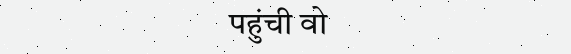पहुंची वो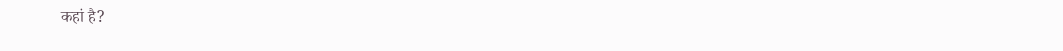कहां है?